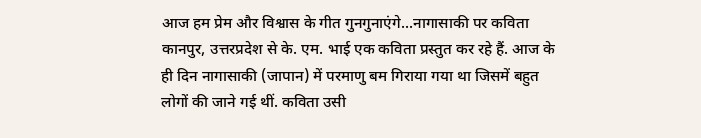आज हम प्रेम और विश्वास के गीत गुनगुनाएंगे...नागासाकी पर कविता
कानपुर, उत्तरप्रदेश से के. एम. भाई एक कविता प्रस्तुत कर रहे हैं. आज के ही दिन नागासाकी (जापान) में परमाणु बम गिराया गया था जिसमें बहुत लोगों की जाने गई थीं. कविता उसी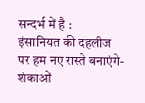सन्दर्भ में है :
इंसानियत की दहलीज पर हम नए रास्ते बनाएंगे-
शंकाओं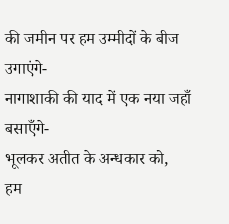की जमीन पर हम उम्मीदों के बीज उगाएंगे-
नागाशाकी की याद में एक नया जहाँ बसाएँगे-
भूलकर अतीत के अन्धकार को,
हम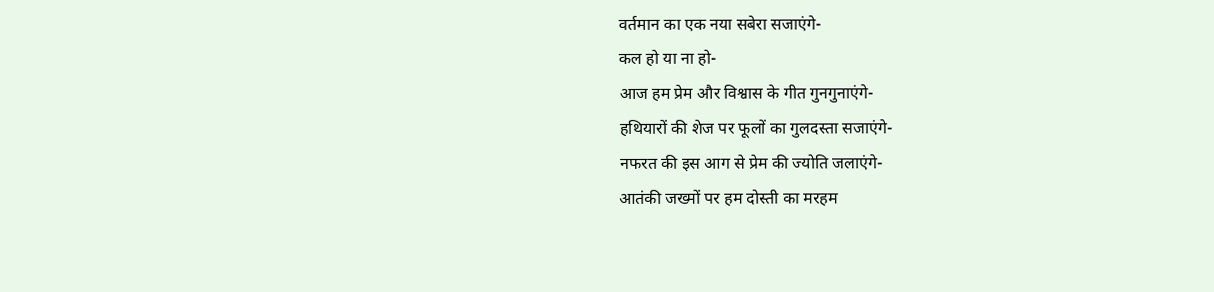वर्तमान का एक नया सबेरा सजाएंगे-
कल हो या ना हो-
आज हम प्रेम और विश्वास के गीत गुनगुनाएंगे-
हथियारों की शेज पर फूलों का गुलदस्ता सजाएंगे-
नफरत की इस आग से प्रेम की ज्योति जलाएंगे-
आतंकी जख्मों पर हम दोस्ती का मरहम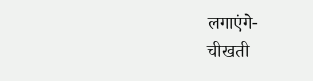लगाएंगे-
चीखती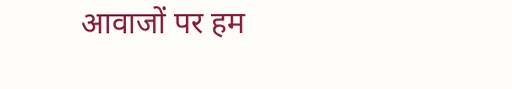आवाजों पर हम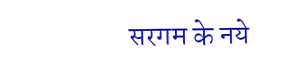सरगम के नये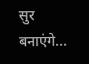सुर बनाएंगे...